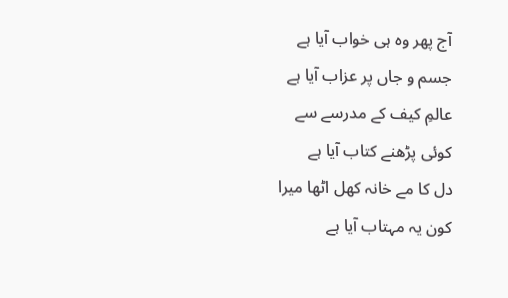آج پھر وہ ہی خواب آیا ہے
جسم و جاں پر عزاب آیا ہے
عالمِ کیف کے مدرسے سے
کوئی پڑھنے کتاب آیا ہے
دل کا مے خانہ کھل اٹھا میرا
کون یہ مہتاب آیا ہے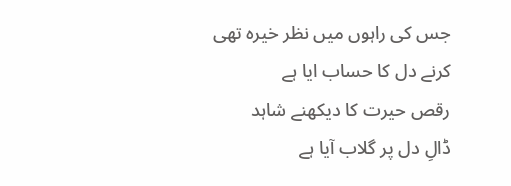جس کی راہوں میں نظر خیرہ تھی
کرنے دل کا حساب ایا ہے
رقص حیرت کا دیکھنے شاہد
ڈالِ دل پر گلاب آیا ہے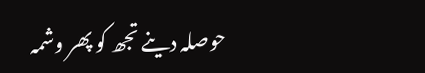حوصلہ دینے تجھ کو پھر وشمہ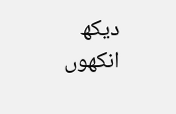دیکھ انکھوں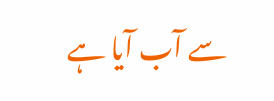سے آب آیا ہے